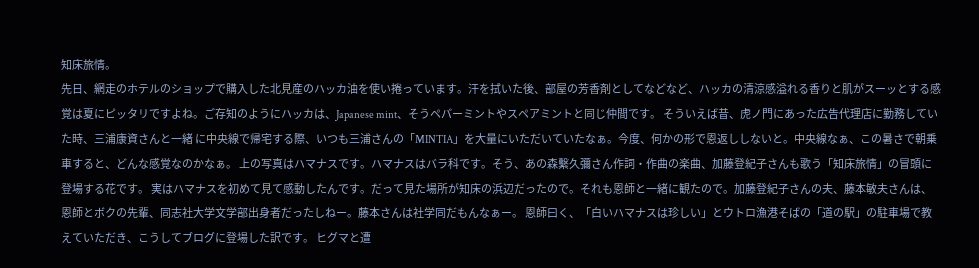知床旅情。
先日、網走のホテルのショップで購入した北見産のハッカ油を使い捲っています。汗を拭いた後、部屋の芳香剤としてなどなど、ハッカの清涼感溢れる香りと肌がスーッとする感覚は夏にピッタリですよね。ご存知のようにハッカは、Japanese mint、そうペパーミントやスペアミントと同じ仲間です。 そういえば昔、虎ノ門にあった広告代理店に勤務していた時、三浦康資さんと一緒 に中央線で帰宅する際、いつも三浦さんの「MINTIA」を大量にいただいていたなぁ。今度、何かの形で恩返ししないと。中央線なぁ、この暑さで朝乗車すると、どんな感覚なのかなぁ。 上の写真はハマナスです。ハマナスはバラ科です。そう、あの森繫久彌さん作詞・作曲の楽曲、加藤登紀子さんも歌う「知床旅情」の冒頭に登場する花です。 実はハマナスを初めて見て感動したんです。だって見た場所が知床の浜辺だったので。それも恩師と一緒に観たので。加藤登紀子さんの夫、藤本敏夫さんは、恩師とボクの先輩、同志社大学文学部出身者だったしねー。藤本さんは社学同だもんなぁー。 恩師曰く、「白いハマナスは珍しい」とウトロ漁港そばの「道の駅」の駐車場で教えていただき、こうしてブログに登場した訳です。 ヒグマと遭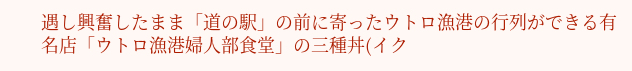遇し興奮したまま「道の駅」の前に寄ったウトロ漁港の行列ができる有名店「ウトロ漁港婦人部食堂」の三種丼(イク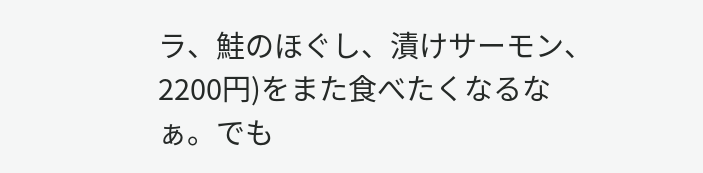ラ、鮭のほぐし、漬けサーモン、2200円)をまた食べたくなるなぁ。でも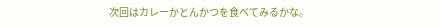次回はカレーかとんかつを食べてみるかな。